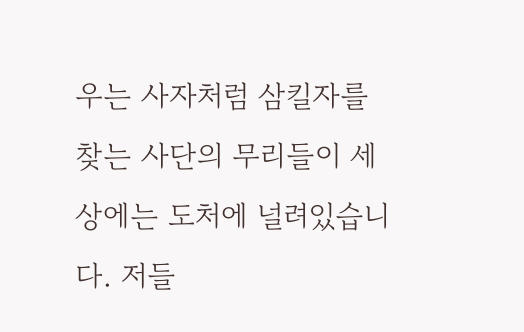우는 사자처럼 삼킬자를 찾는 사단의 무리들이 세상에는 도처에 널려있습니다. 저들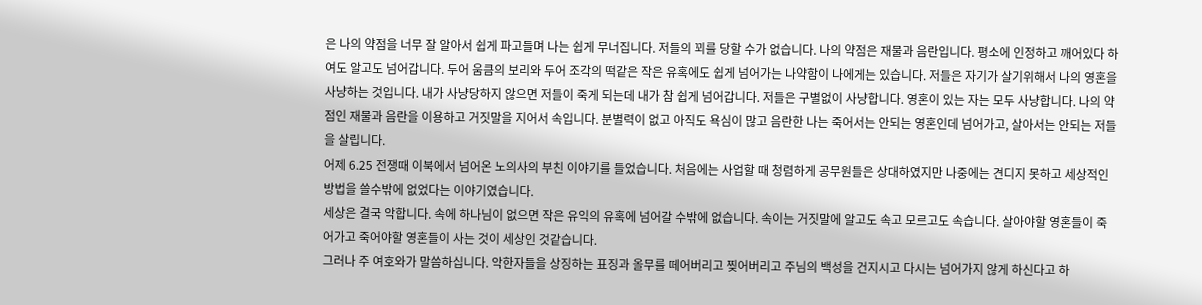은 나의 약점을 너무 잘 알아서 쉽게 파고들며 나는 쉽게 무너집니다. 저들의 꾀를 당할 수가 없습니다. 나의 약점은 재물과 음란입니다. 평소에 인정하고 깨어있다 하여도 알고도 넘어갑니다. 두어 움큼의 보리와 두어 조각의 떡같은 작은 유혹에도 쉽게 넘어가는 나약함이 나에게는 있습니다. 저들은 자기가 살기위해서 나의 영혼을 사냥하는 것입니다. 내가 사냥당하지 않으면 저들이 죽게 되는데 내가 참 쉽게 넘어갑니다. 저들은 구별없이 사냥합니다. 영혼이 있는 자는 모두 사냥합니다. 나의 약점인 재물과 음란을 이용하고 거짓말을 지어서 속입니다. 분별력이 없고 아직도 욕심이 많고 음란한 나는 죽어서는 안되는 영혼인데 넘어가고, 살아서는 안되는 저들을 살립니다.
어제 6.25 전쟁때 이북에서 넘어온 노의사의 부친 이야기를 들었습니다. 처음에는 사업할 때 청렴하게 공무원들은 상대하였지만 나중에는 견디지 못하고 세상적인 방법을 쓸수밖에 없었다는 이야기였습니다.
세상은 결국 악합니다. 속에 하나님이 없으면 작은 유익의 유혹에 넘어갈 수밖에 없습니다. 속이는 거짓말에 알고도 속고 모르고도 속습니다. 살아야할 영혼들이 죽어가고 죽어야할 영혼들이 사는 것이 세상인 것같습니다.
그러나 주 여호와가 말씀하십니다. 악한자들을 상징하는 표징과 올무를 떼어버리고 찢어버리고 주님의 백성을 건지시고 다시는 넘어가지 않게 하신다고 하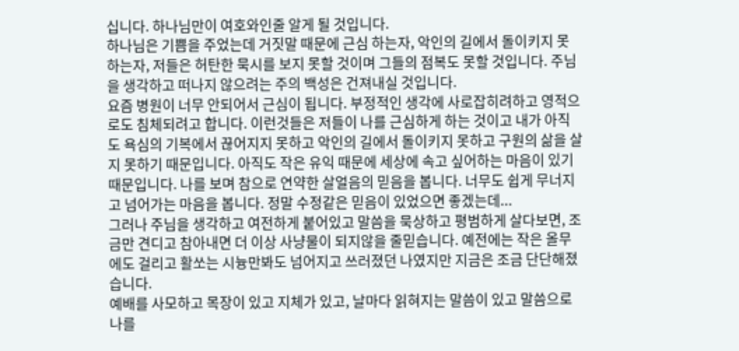십니다. 하나님만이 여호와인줄 알게 될 것입니다.
하나님은 기쁨을 주었는데 거짓말 때문에 근심 하는자, 악인의 길에서 돌이키지 못하는자, 저들은 허탄한 묵시를 보지 못할 것이며 그들의 점복도 못할 것입니다. 주님을 생각하고 떠나지 않으려는 주의 백성은 건져내실 것입니다.
요즘 병원이 너무 안되어서 근심이 됩니다. 부정적인 생각에 사로잡히려하고 영적으로도 침체되려고 합니다. 이런것들은 저들이 나를 근심하게 하는 것이고 내가 아직도 욕심의 기복에서 끊어지지 못하고 악인의 길에서 돌이키지 못하고 구원의 삶을 살지 못하기 때문입니다. 아직도 작은 유익 때문에 세상에 속고 싶어하는 마음이 있기 때문입니다. 나를 보며 참으로 연약한 살얼음의 믿음을 봅니다. 너무도 쉽게 무너지고 넘어가는 마음을 봅니다. 정말 수정같은 믿음이 있었으면 좋겠는데...
그러나 주님을 생각하고 여전하게 붙어있고 말씀을 묵상하고 평범하게 살다보면, 조금만 견디고 참아내면 더 이상 사냥물이 되지않을 줄믿습니다. 예전에는 작은 올무에도 걸리고 활쏘는 시늉만봐도 넘어지고 쓰러졌던 나였지만 지금은 조금 단단해졌습니다.
예배를 사모하고 목장이 있고 지체가 있고, 날마다 읽혀지는 말씀이 있고 말씀으로 나를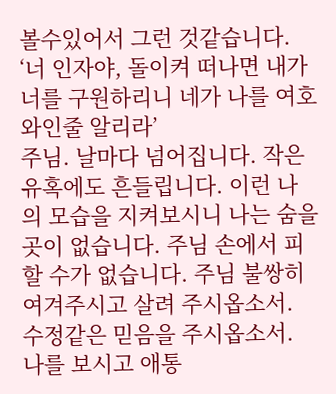볼수있어서 그런 것같습니다. ‘너 인자야, 돌이켜 떠나면 내가 너를 구원하리니 네가 나를 여호와인줄 알리라’
주님. 날마다 넘어집니다. 작은 유혹에도 흔들립니다. 이런 나의 모습을 지켜보시니 나는 숨을 곳이 없습니다. 주님 손에서 피할 수가 없습니다. 주님 불쌍히 여겨주시고 살려 주시옵소서. 수정같은 믿음을 주시옵소서. 나를 보시고 애통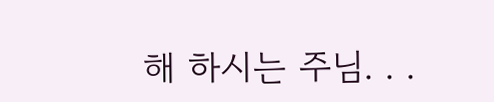해 하시는 주님. . .